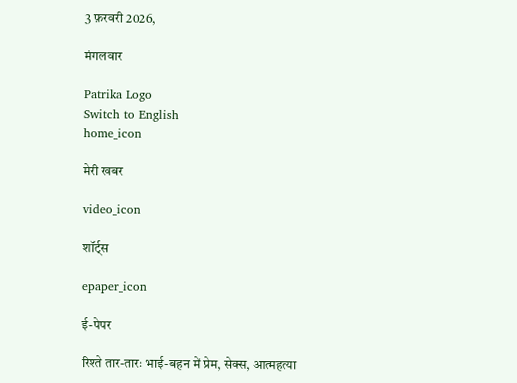3 फ़रवरी 2026,

मंगलवार

Patrika Logo
Switch to English
home_icon

मेरी खबर

video_icon

शॉर्ट्स

epaper_icon

ई-पेपर

रिश्ते तार-तारः भाई-बहन में प्रेम, सेक्स, आत्महत्या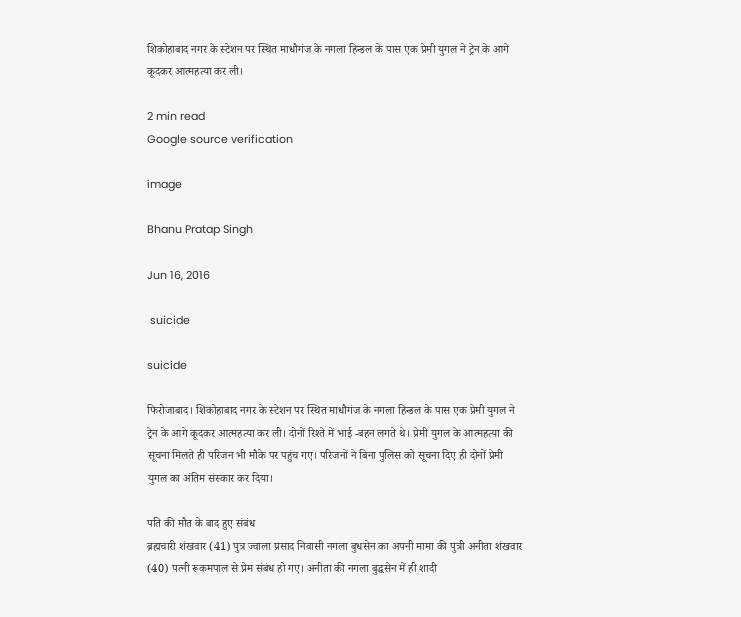शिकोहाबाद नगर के स्टेशन पर स्थित माधौगंज के नगला हिन्डल के पास एक प्रेमी युगल ने ट्रेन के आगे कूदकर आत्महत्या कर ली।

2 min read
Google source verification

image

Bhanu Pratap Singh

Jun 16, 2016

 suicide

suicide

फिरोजाबाद। शिकोहाबाद नगर के स्टेशन पर स्थित माधौगंज के नगला हिन्डल के पास एक प्रेमी युगल ने ट्रेन के आगे कूदकर आत्महत्या कर ली। दोनों रिश्ते में भाई -बहन लगते थे। प्रेमी युगल के आत्महत्या की सूचना मिलते ही परिजन भी मौके पर पहुंच गए। परिजनों ने बिना पुलिस को सूचना दिए ही दोनों प्रेमी युगल का अंतिम संस्कार कर दिया।

पति की मौत के बाद हुए संबंध
ब्रह्मचारी शंखवार (41) पुत्र ज्वाला प्रसाद निवासी नगला बुधसेन का अपनी मामा की पुत्री अनीता शंखवार (40) पत्नी रूकमपाल से प्रेम संबंध हो गए। अनीता की नगला बुद्धसेन में ही शादी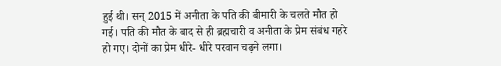हुई थी। सन् 2015 में अनीता के पति की बीमारी के चलते मौत हो गई। पति की मौत के बाद से ही ब्रह्मचारी व अनीता के प्रेम संबंध गहरे हो गए। दोनों का प्रेम धीरे- धीरे परवान चढ़ने लगा।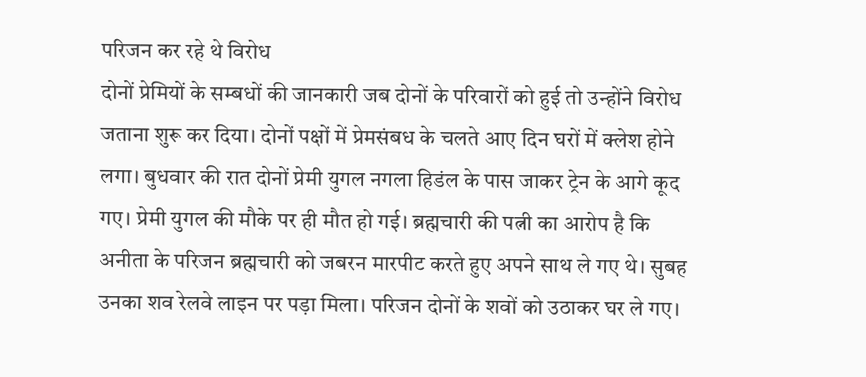परिजन कर रहे थे विरोध
दोनों प्रेमियों के सम्बधों की जानकारी जब दोनों के परिवारों को हुई तो उन्होंने विरोध जताना शुरू कर दिया। दोनों पक्षों में प्रेमसंबध के चलते आए दिन घरों में क्लेश होने लगा। बुधवार की रात दोनों प्रेमी युगल नगला हिडंल के पास जाकर ट्रेन के आगे कूद गए। प्रेमी युगल की मौके पर ही मौत हो गई। ब्रह्मचारी की पत्नी का आरोप है कि अनीता के परिजन ब्रह्मचारी को जबरन मारपीट करते हुए अपने साथ ले गए थे। सुबह उनका शव रेलवे लाइन पर पड़ा मिला। परिजन दोनों के शवों को उठाकर घर ले गए।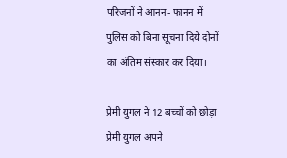परिजनों ने आनन- फानन में पुलिस को बिना सूचना दिये दोनों का अंतिम संस्कार कर दिया।

प्रेमी युगल ने 12 बच्चों को छोड़ा
प्रेमी युगल अपने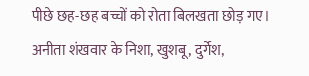पीछे छह-छह बच्चों को रोता बिलखता छोड़ गए। अनीता शंखवार के निशा, खुशबू, दुर्गेश,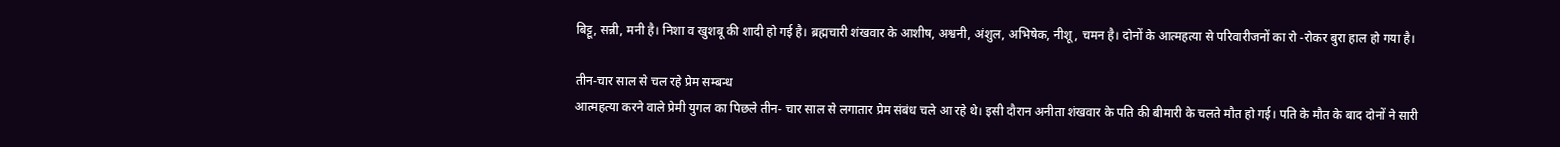बिट्टू, सन्नी, मनी है। निशा व खुशबू की शादी हो गई है। ब्रह्मचारी शंखवार के आशीष, अश्वनी, अंशुल, अभिषेक, नीशू, चमन है। दोनों के आत्महत्या से परिवारीजनों का रो -रोकर बुरा हाल हो गया है।

तीन-चार साल से चल रहे प्रेम सम्बन्ध
आत्महत्या करने वाले प्रेमी युगल का पिछले तीन- चार साल से लगातार प्रेम संबंध चले आ रहे थे। इसी दौरान अनीता शंखवार के पति की बीमारी के चलते मौत हो गई। पति के मौत के बाद दोनों ने सारी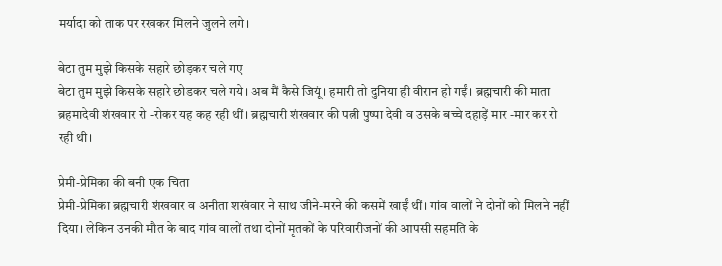मर्यादा को ताक पर रखकर मिलने जुलने लगे।

बेटा तुम मुझे किसके सहारे छोड़कर चले गए
बेटा तुम मुझे किसके सहारे छोडकर चले गये। अब मैं कैसे जियूं। हमारी तो दुनिया ही वीरान हो गईं। ब्रह्मचारी की माता ब्रहमादेवी शंखवार रो -रोकर यह कह रही थीं। ब्रह्मचारी शंखवार की पत्नी पुष्पा देवी व उसके बच्चे दहाड़ें मार -मार कर रो रही थी।

प्रेमी-प्रेमिका की बनी एक चिता
प्रेमी-प्रेमिका ब्रह्मचारी शंखवार व अनीता शखंवार ने साथ जीने-मरने की कसमें खाईं थीं। गांव वालों ने दोनों को मिलने नहीं दिया। लेकिन उनकी मौत के बाद गांव वालों तथा दोनों मृतकों के परिवारीजनों की आपसी सहमति के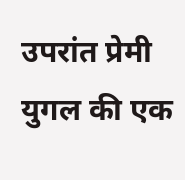उपरांत प्रेमी युगल की एक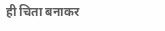ही चिता बनाकर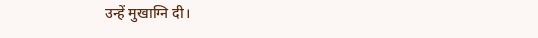उन्हें मुखाग्नि दी।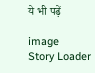ये भी पढ़ें

image
Story Loader